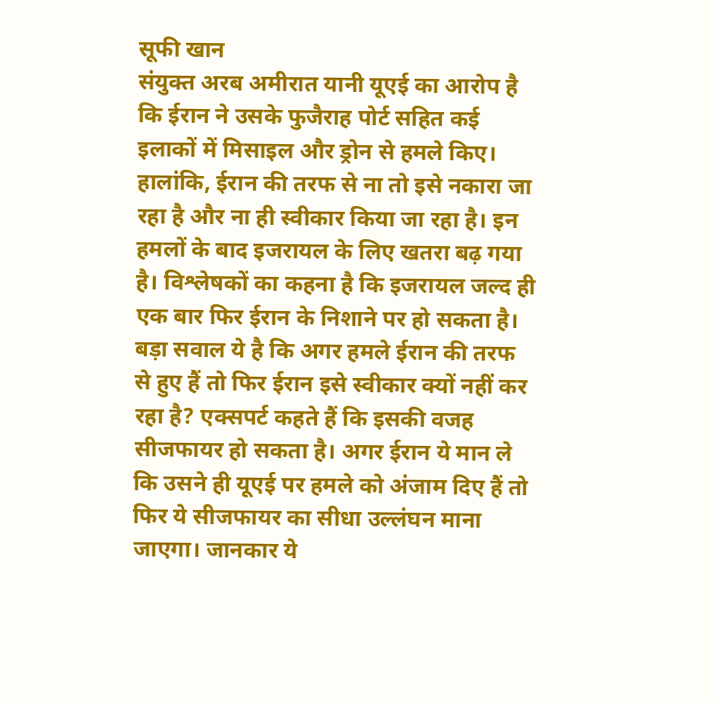सूफी खान
संयुक्त अरब अमीरात यानी यूएई का आरोप है कि ईरान ने उसके फुजैराह पोर्ट सहित कई इलाकों में मिसाइल और ड्रोन से हमले किए। हालांकि, ईरान की तरफ से ना तो इसे नकारा जा रहा है और ना ही स्वीकार किया जा रहा है। इन हमलों के बाद इजरायल के लिए खतरा बढ़ गया है। विश्लेषकों का कहना है कि इजरायल जल्द ही एक बार फिर ईरान के निशाने पर हो सकता है। बड़ा सवाल ये है कि अगर हमले ईरान की तरफ से हुए हैं तो फिर ईरान इसे स्वीकार क्यों नहीं कर रहा है? एक्सपर्ट कहते हैं कि इसकी वजह सीजफायर हो सकता है। अगर ईरान ये मान ले कि उसने ही यूएई पर हमले को अंजाम दिए हैं तो फिर ये सीजफायर का सीधा उल्लंघन माना जाएगा। जानकार ये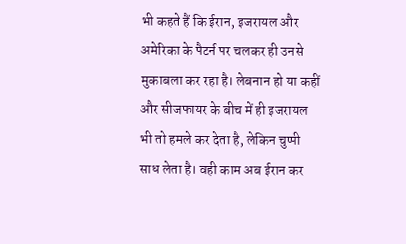भी कहते हैं कि ईरान, इजरायल और अमेरिका के पैटर्न पर चलकर ही उनसे मुकाबला कर रहा है। लेबनान हो या कहीं और सीजफायर के बीच में ही इजरायल भी तो हमले कर देता है, लेकिन चुप्पी साध लेता है। वही काम अब ईरान कर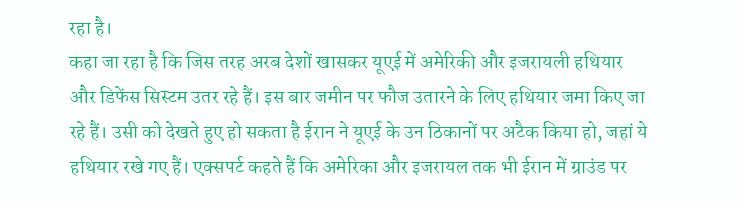रहा है।
कहा जा रहा है कि जिस तरह अरब देशों खासकर यूएई में अमेरिकी और इजरायली हथियार और डिफेंस सिस्टम उतर रहे हैं। इस बार जमीन पर फौज उतारने के लिए हथियार जमा किए जा रहे हैं। उसी को देखते हुए हो सकता है ईरान ने यूएई के उन ठिकानों पर अटैक किया हो, जहां ये हथियार रखे गए हैं। एक्सपर्ट कहते हैं कि अमेरिका और इजरायल तक भी ईरान में ग्राउंड पर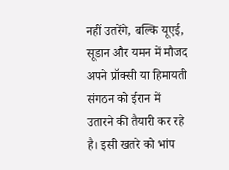नहीं उतरेंगे, बल्कि यूएई, सूडान और यमन में मौजद अपने प्रॉक्सी या हिमायती संगठन को ईरान में उतारने की तैयारी कर रहे है। इसी खतरे को भांप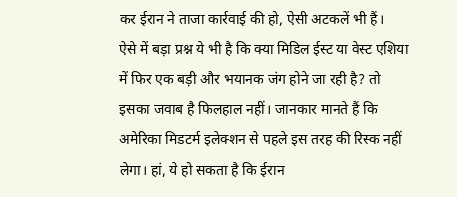कर ईरान ने ताजा कार्रवाई की हो, ऐसी अटकलें भी हैं।
ऐसे में बड़ा प्रश्न ये भी है कि क्या मिडिल ईस्ट या वेस्ट एशिया में फिर एक बड़ी और भयानक जंग होने जा रही है? तो इसका जवाब है फिलहाल नहीं। जानकार मानते हैं कि अमेरिका मिडटर्म इलेक्शन से पहले इस तरह की रिस्क नहीं लेगा। हां, ये हो सकता है कि ईरान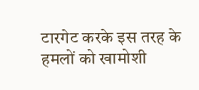टारगेट करके इस तरह के हमलों को खामोशी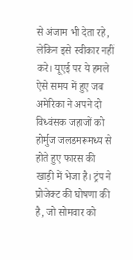से अंजाम भी देता रहे, लेकिन इसे स्वीकार नहीं करे। यूएई पर ये हमले ऐसे समय में हुए जब अमेरिका ने अपने दो विध्वंसक जहाजों को होर्मुज जलडमरूमध्य से होते हुए फारस की खाड़ी में भेजा है। ट्रंप ने प्रोजेक्ट की घोषणा की है, जो सोमवार को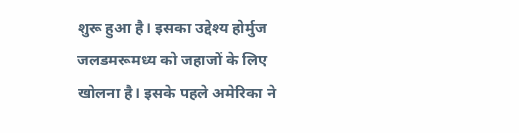शुरू हुआ है। इसका उद्देश्य होर्मुज जलडमरूमध्य को जहाजों के लिए खोलना है। इसके पहले अमेरिका ने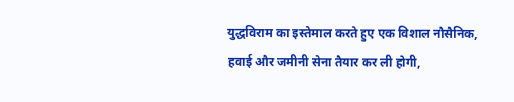युद्धविराम का इस्तेमाल करते हुए एक विशाल नौसैनिक, हवाई और जमीनी सेना तैयार कर ली होगी,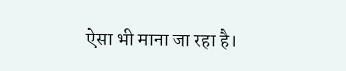ऐसा भी माना जा रहा है।